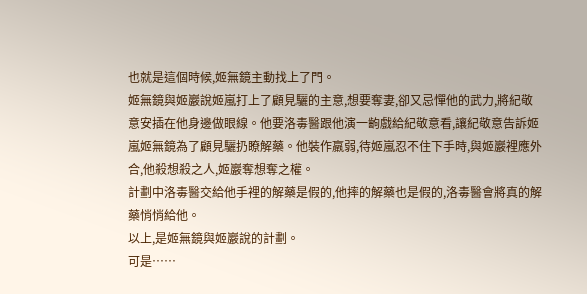也就是這個時候,姬無鏡主動找上了門。
姬無鏡與姬巖說姬嵐打上了顧見驪的主意,想要奪妻,卻又忌憚他的武力,將紀敬意安插在他身邊做眼線。他要洛毒醫跟他演一齣戲給紀敬意看,讓紀敬意告訴姬嵐姬無鏡為了顧見驪扔瞭解藥。他裝作羸弱,待姬嵐忍不住下手時,與姬巖裡應外合,他殺想殺之人,姬巖奪想奪之權。
計劃中洛毒醫交給他手裡的解藥是假的,他摔的解藥也是假的,洛毒醫會將真的解藥悄悄給他。
以上,是姬無鏡與姬巖說的計劃。
可是……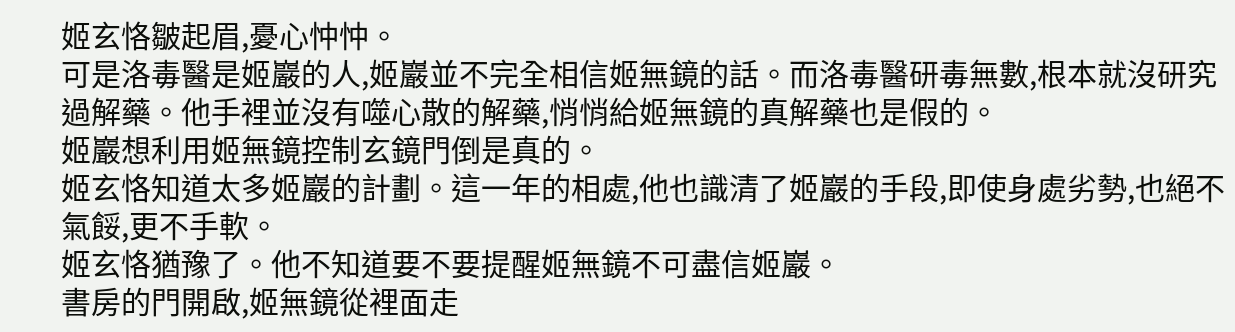姬玄恪皺起眉,憂心忡忡。
可是洛毒醫是姬巖的人,姬巖並不完全相信姬無鏡的話。而洛毒醫研毒無數,根本就沒研究過解藥。他手裡並沒有噬心散的解藥,悄悄給姬無鏡的真解藥也是假的。
姬巖想利用姬無鏡控制玄鏡門倒是真的。
姬玄恪知道太多姬巖的計劃。這一年的相處,他也識清了姬巖的手段,即使身處劣勢,也絕不氣餒,更不手軟。
姬玄恪猶豫了。他不知道要不要提醒姬無鏡不可盡信姬巖。
書房的門開啟,姬無鏡從裡面走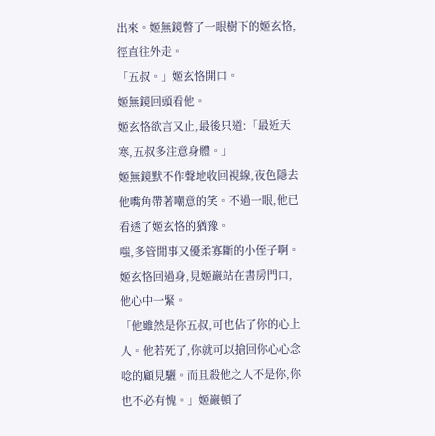出來。姬無鏡瞥了一眼樹下的姬玄恪,徑直往外走。
「五叔。」姬玄恪開口。
姬無鏡回頭看他。
姬玄恪欲言又止,最後只道:「最近天寒,五叔多注意身體。」
姬無鏡默不作聲地收回視線,夜色隱去他嘴角帶著嘲意的笑。不過一眼,他已看透了姬玄恪的猶豫。
嗤,多管閒事又優柔寡斷的小侄子啊。
姬玄恪回過身,見姬巖站在書房門口,他心中一緊。
「他雖然是你五叔,可也佔了你的心上人。他若死了,你就可以搶回你心心念唸的顧見驪。而且殺他之人不是你,你也不必有愧。」姬巖頓了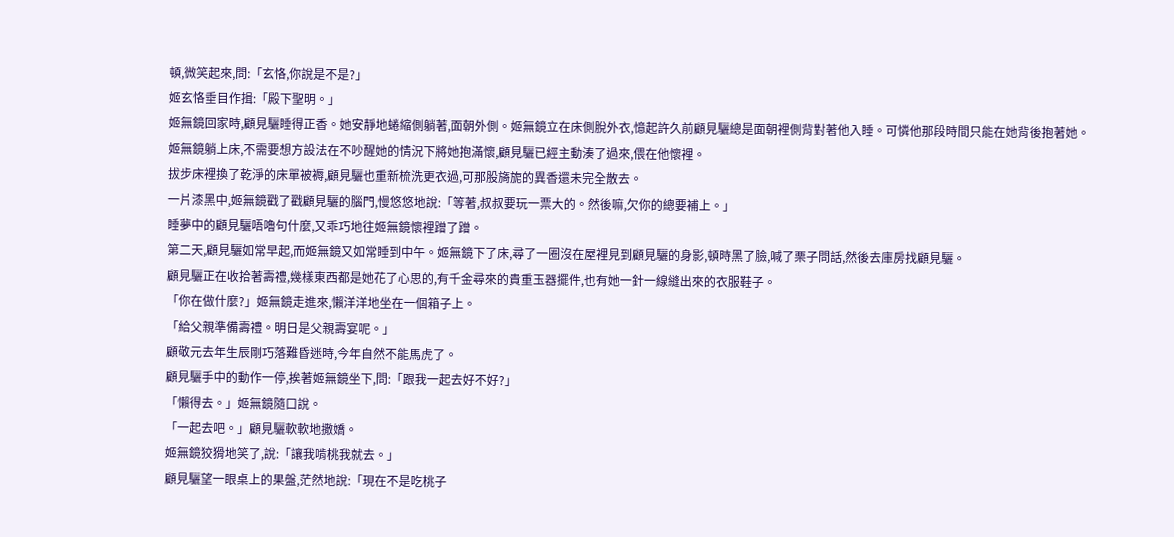頓,微笑起來,問:「玄恪,你說是不是?」
姬玄恪垂目作揖:「殿下聖明。」
姬無鏡回家時,顧見驪睡得正香。她安靜地蜷縮側躺著,面朝外側。姬無鏡立在床側脫外衣,憶起許久前顧見驪總是面朝裡側背對著他入睡。可憐他那段時間只能在她背後抱著她。
姬無鏡躺上床,不需要想方設法在不吵醒她的情況下將她抱滿懷,顧見驪已經主動湊了過來,偎在他懷裡。
拔步床裡換了乾淨的床單被褥,顧見驪也重新梳洗更衣過,可那股旖旎的異香還未完全散去。
一片漆黑中,姬無鏡戳了戳顧見驪的腦門,慢悠悠地說:「等著,叔叔要玩一票大的。然後嘛,欠你的總要補上。」
睡夢中的顧見驪唔嚕句什麼,又乖巧地往姬無鏡懷裡蹭了蹭。
第二天,顧見驪如常早起,而姬無鏡又如常睡到中午。姬無鏡下了床,尋了一圈沒在屋裡見到顧見驪的身影,頓時黑了臉,喊了栗子問話,然後去庫房找顧見驪。
顧見驪正在收拾著壽禮,幾樣東西都是她花了心思的,有千金尋來的貴重玉器擺件,也有她一針一線縫出來的衣服鞋子。
「你在做什麼?」姬無鏡走進來,懶洋洋地坐在一個箱子上。
「給父親準備壽禮。明日是父親壽宴呢。」
顧敬元去年生辰剛巧落難昏迷時,今年自然不能馬虎了。
顧見驪手中的動作一停,挨著姬無鏡坐下,問:「跟我一起去好不好?」
「懶得去。」姬無鏡隨口說。
「一起去吧。」顧見驪軟軟地撒嬌。
姬無鏡狡猾地笑了,說:「讓我啃桃我就去。」
顧見驪望一眼桌上的果盤,茫然地說:「現在不是吃桃子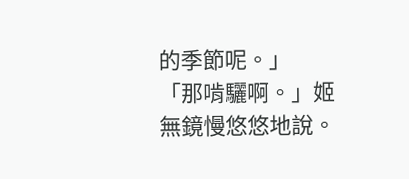的季節呢。」
「那啃驪啊。」姬無鏡慢悠悠地說。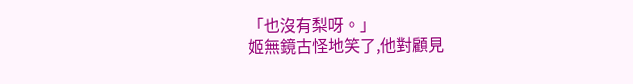「也沒有梨呀。」
姬無鏡古怪地笑了,他對顧見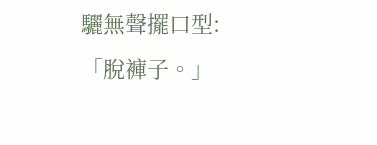驪無聲擺口型:「脫褲子。」